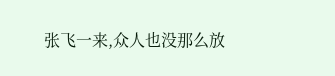张飞一来,众人也没那么放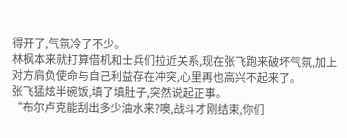得开了,气氛冷了不少。
林枫本来就打算借机和士兵们拉近关系,现在张飞跑来破坏气氛,加上对方肩负使命与自己利益存在冲突,心里再也高兴不起来了。
张飞猛炫半碗饭,填了填肚子,突然说起正事。
“布尔卢克能刮出多少油水来?噢,战斗才刚结束,你们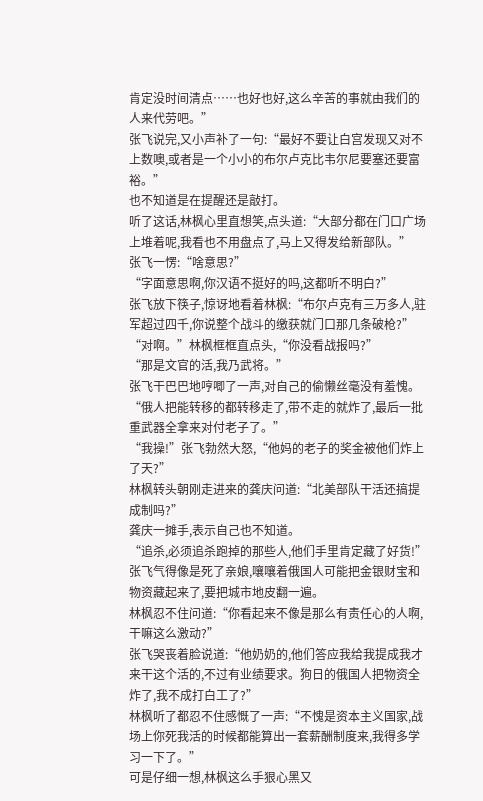肯定没时间清点……也好也好,这么辛苦的事就由我们的人来代劳吧。”
张飞说完,又小声补了一句:“最好不要让白宫发现又对不上数噢,或者是一个小小的布尔卢克比韦尔尼要塞还要富裕。”
也不知道是在提醒还是敲打。
听了这话,林枫心里直想笑,点头道:“大部分都在门口广场上堆着呢,我看也不用盘点了,马上又得发给新部队。”
张飞一愣:“啥意思?”
“字面意思啊,你汉语不挺好的吗,这都听不明白?”
张飞放下筷子,惊讶地看着林枫:“布尔卢克有三万多人,驻军超过四千,你说整个战斗的缴获就门口那几条破枪?”
“对啊。”林枫框框直点头,“你没看战报吗?”
“那是文官的活,我乃武将。”
张飞干巴巴地哼唧了一声,对自己的偷懒丝毫没有羞愧。
“俄人把能转移的都转移走了,带不走的就炸了,最后一批重武器全拿来对付老子了。”
“我操!”张飞勃然大怒,“他妈的老子的奖金被他们炸上了天?”
林枫转头朝刚走进来的龚庆问道:“北美部队干活还搞提成制吗?”
龚庆一摊手,表示自己也不知道。
“追杀,必须追杀跑掉的那些人,他们手里肯定藏了好货!”
张飞气得像是死了亲娘,嚷嚷着俄国人可能把金银财宝和物资藏起来了,要把城市地皮翻一遍。
林枫忍不住问道:“你看起来不像是那么有责任心的人啊,干嘛这么激动?”
张飞哭丧着脸说道:“他奶奶的,他们答应我给我提成我才来干这个活的,不过有业绩要求。狗日的俄国人把物资全炸了,我不成打白工了?”
林枫听了都忍不住感慨了一声:“不愧是资本主义国家,战场上你死我活的时候都能算出一套薪酬制度来,我得多学习一下了。”
可是仔细一想,林枫这么手狠心黑又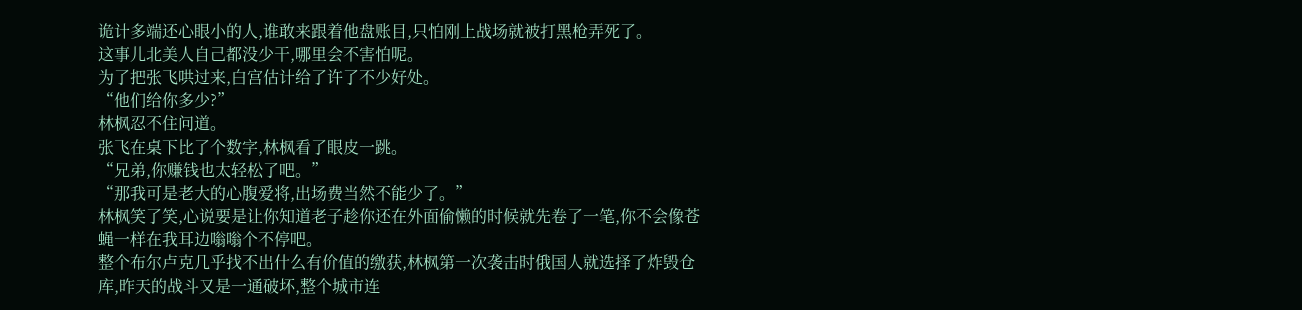诡计多端还心眼小的人,谁敢来跟着他盘账目,只怕刚上战场就被打黑枪弄死了。
这事儿北美人自己都没少干,哪里会不害怕呢。
为了把张飞哄过来,白宫估计给了许了不少好处。
“他们给你多少?”
林枫忍不住问道。
张飞在桌下比了个数字,林枫看了眼皮一跳。
“兄弟,你赚钱也太轻松了吧。”
“那我可是老大的心腹爱将,出场费当然不能少了。”
林枫笑了笑,心说要是让你知道老子趁你还在外面偷懒的时候就先卷了一笔,你不会像苍蝇一样在我耳边嗡嗡个不停吧。
整个布尔卢克几乎找不出什么有价值的缴获,林枫第一次袭击时俄国人就选择了炸毁仓库,昨天的战斗又是一通破坏,整个城市连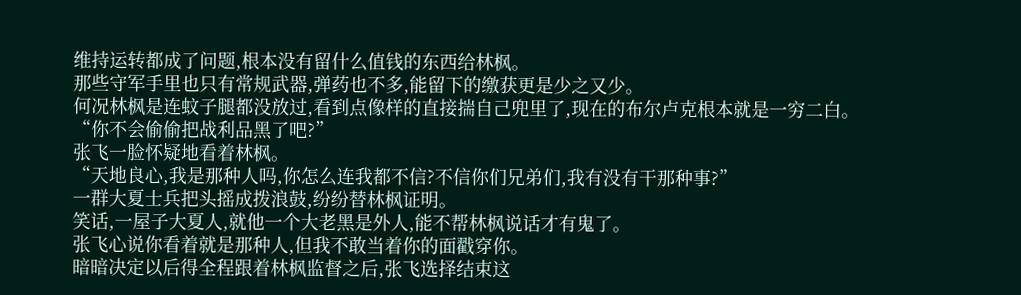维持运转都成了问题,根本没有留什么值钱的东西给林枫。
那些守军手里也只有常规武器,弹药也不多,能留下的缴获更是少之又少。
何况林枫是连蚊子腿都没放过,看到点像样的直接揣自己兜里了,现在的布尔卢克根本就是一穷二白。
“你不会偷偷把战利品黑了吧?”
张飞一脸怀疑地看着林枫。
“天地良心,我是那种人吗,你怎么连我都不信?不信你们兄弟们,我有没有干那种事?”
一群大夏士兵把头摇成拨浪鼓,纷纷替林枫证明。
笑话,一屋子大夏人,就他一个大老黑是外人,能不帮林枫说话才有鬼了。
张飞心说你看着就是那种人,但我不敢当着你的面戳穿你。
暗暗决定以后得全程跟着林枫监督之后,张飞选择结束这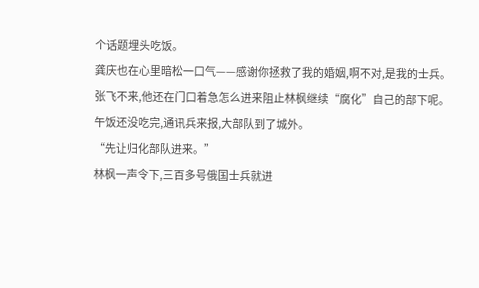个话题埋头吃饭。
龚庆也在心里暗松一口气——感谢你拯救了我的婚姻,啊不对,是我的士兵。
张飞不来,他还在门口着急怎么进来阻止林枫继续“腐化”自己的部下呢。
午饭还没吃完,通讯兵来报,大部队到了城外。
“先让归化部队进来。”
林枫一声令下,三百多号俄国士兵就进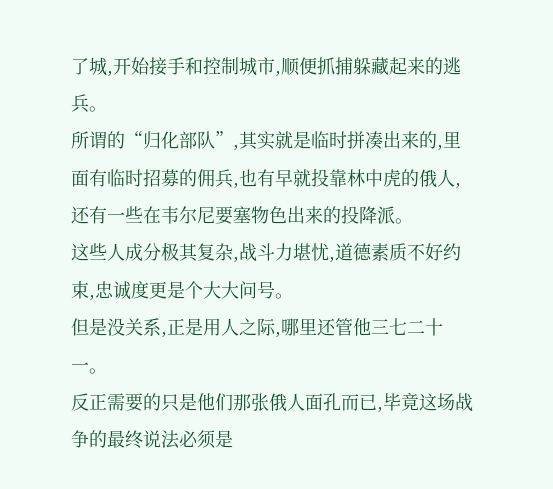了城,开始接手和控制城市,顺便抓捕躲藏起来的逃兵。
所谓的“归化部队”,其实就是临时拼凑出来的,里面有临时招募的佣兵,也有早就投靠林中虎的俄人,还有一些在韦尔尼要塞物色出来的投降派。
这些人成分极其复杂,战斗力堪忧,道德素质不好约束,忠诚度更是个大大问号。
但是没关系,正是用人之际,哪里还管他三七二十一。
反正需要的只是他们那张俄人面孔而已,毕竟这场战争的最终说法必须是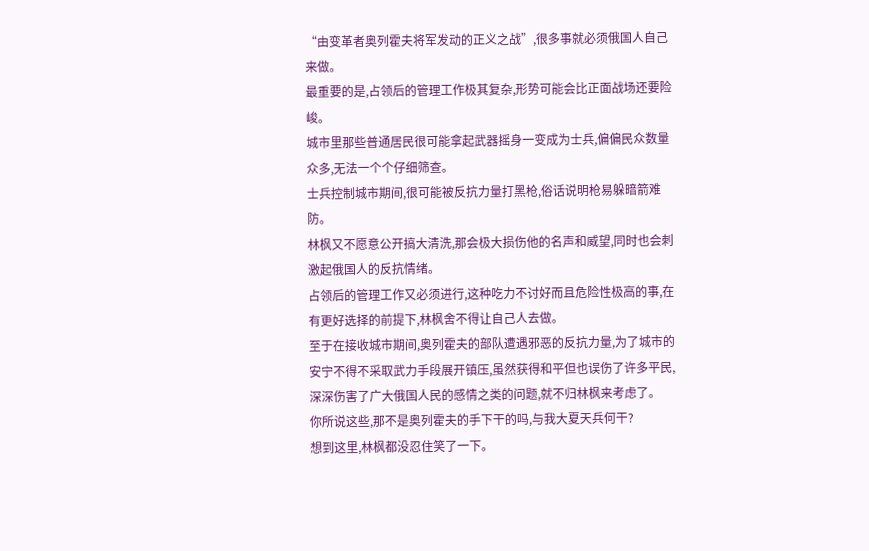“由变革者奥列霍夫将军发动的正义之战”,很多事就必须俄国人自己来做。
最重要的是,占领后的管理工作极其复杂,形势可能会比正面战场还要险峻。
城市里那些普通居民很可能拿起武器摇身一变成为士兵,偏偏民众数量众多,无法一个个仔细筛查。
士兵控制城市期间,很可能被反抗力量打黑枪,俗话说明枪易躲暗箭难防。
林枫又不愿意公开搞大清洗,那会极大损伤他的名声和威望,同时也会刺激起俄国人的反抗情绪。
占领后的管理工作又必须进行,这种吃力不讨好而且危险性极高的事,在有更好选择的前提下,林枫舍不得让自己人去做。
至于在接收城市期间,奥列霍夫的部队遭遇邪恶的反抗力量,为了城市的安宁不得不采取武力手段展开镇压,虽然获得和平但也误伤了许多平民,深深伤害了广大俄国人民的感情之类的问题,就不归林枫来考虑了。
你所说这些,那不是奥列霍夫的手下干的吗,与我大夏天兵何干?
想到这里,林枫都没忍住笑了一下。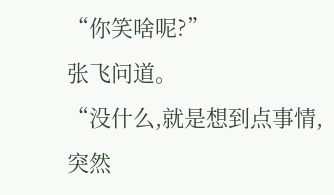“你笑啥呢?”
张飞问道。
“没什么,就是想到点事情,突然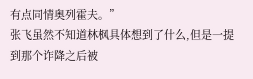有点同情奥列霍夫。”
张飞虽然不知道林枫具体想到了什么,但是一提到那个诈降之后被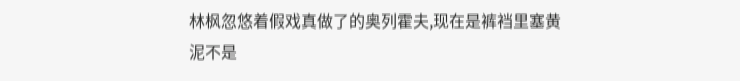林枫忽悠着假戏真做了的奥列霍夫,现在是裤裆里塞黄泥不是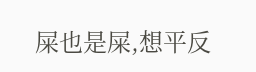屎也是屎,想平反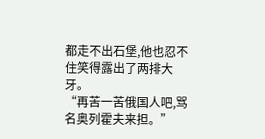都走不出石堡,他也忍不住笑得露出了两排大牙。
“再苦一苦俄国人吧,骂名奥列霍夫来担。”